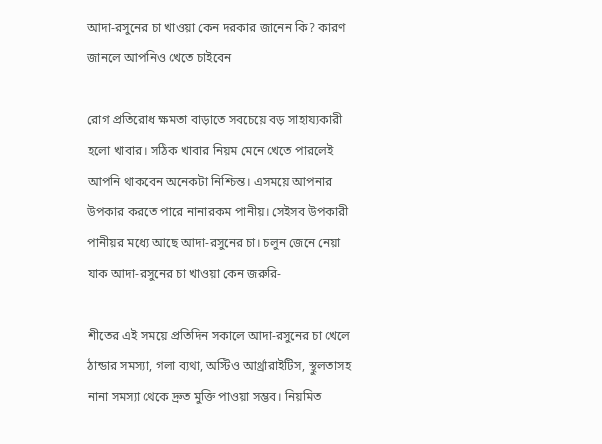আদা-রসুনের চা খাওয়া কেন দরকার জানেন কি? কারণ জানলে আপনিও খেতে চাইবেন

রোগ প্রতিরোধ ক্ষমতা বাড়াতে সবচেয়ে বড় সাহায্যকারী হলো খাবার। সঠিক খাবার নিয়ম মেনে খেতে পারলেই আপনি থাকবেন অনেকটা নিশ্চিন্ত। এসময়ে আপনার উপকার করতে পারে নানারকম পানীয়। সেইসব উপকারী পানীয়র মধ্যে আছে আদা-রসুনের চা। চলুন জেনে নেয়া যাক আদা-রসুনের চা খাওয়া কেন জরুরি-

শীতের এই সময়ে প্রতিদিন সকালে আদা-রসুনের চা খেলে ঠান্ডার সমস্যা, গলা ব্যথা, অস্টিও আর্থ্রারাইটিস, স্থুলতাসহ নানা সমস্যা থেকে দ্রুত মুক্তি পাওয়া সম্ভব। নিয়মিত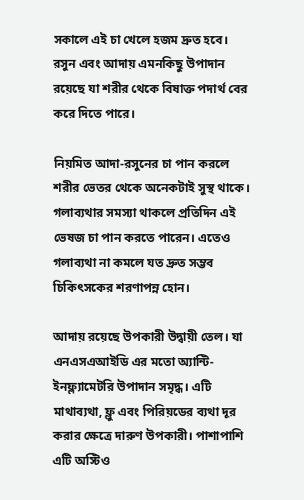সকালে এই চা খেলে হজম দ্রুত হবে। রসুন এবং আদায় এমনকিছু উপাদান রয়েছে যা শরীর থেকে বিষাক্ত পদার্থ বের করে দিতে পারে।

নিয়মিত আদা-রসুনের চা পান করলে শরীর ভেতর থেকে অনেকটাই সুস্থ থাকে। গলাব্যথার সমস্যা থাকলে প্রতিদিন এই ভেষজ চা পান করতে পারেন। এতেও গলাব্যথা না কমলে যত দ্রুত সম্ভব চিকিৎসকের শরণাপন্ন হোন।

আদায় রয়েছে উপকারী উদ্বায়ী তেল। যা এনএসএআইডি এর মতো অ্যান্টি-ইনফ্ল্যামেটরি উপাদান সমৃদ্ধ। এটি মাথাব্যথা, ফ্লু এবং পিরিয়ডের ব্যথা দূর করার ক্ষেত্রে দারুণ উপকারী। পাশাপাশি এটি অস্টিও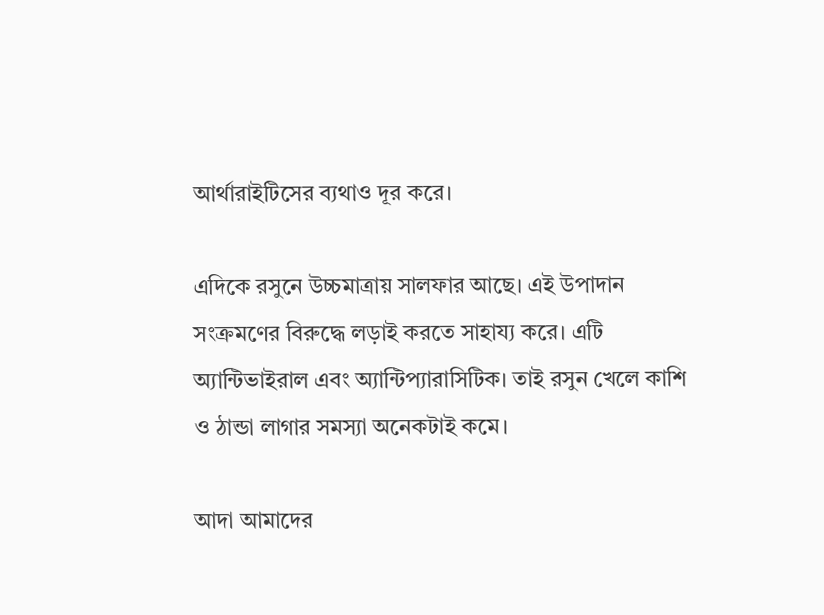আর্থারাইটিসের ব্যথাও দূর করে।

এদিকে রসুনে উচ্চমাত্রায় সালফার আছে। এই উপাদান সংক্রমণের বিরুদ্ধে লড়াই করতে সাহায্য করে। এটি অ্যান্টিভাইরাল এবং অ্যান্টিপ্যারাসিটিক। তাই রসুন খেলে কাশি ও ঠান্ডা লাগার সমস্যা অনেকটাই কমে।

আদা আমাদের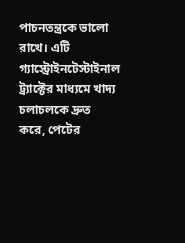পাচনতন্ত্রকে ভালো রাখে। এটি গ্যাস্ট্রোইনটেস্টাইনাল ট্র্যাক্টের মাধ্যমে খাদ্য চলাচলকে দ্রুত করে, পেটের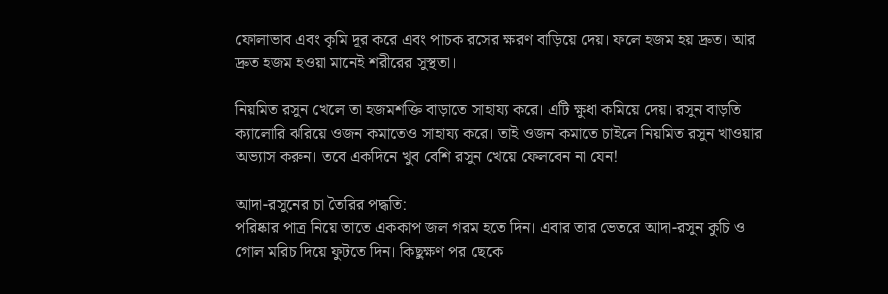ফোলাভাব এবং কৃমি দূর করে এবং পাচক রসের ক্ষরণ বাড়িয়ে দেয়। ফলে হজম হয় দ্রুত। আর দ্রুত হজম হওয়া মানেই শরীরের সুস্থতা।

নিয়মিত রসুন খেলে তা হজমশক্তি বাড়াতে সাহায্য করে। এটি ক্ষুধা কমিয়ে দেয়। রসুন বাড়তি ক্যালোরি ঝরিয়ে ওজন কমাতেও সাহায্য করে। তাই ওজন কমাতে চাইলে নিয়মিত রসুন খাওয়ার অভ্যাস করুন। তবে একদিনে খুব বেশি রসুন খেয়ে ফেলবেন না যেন!

আদা-রসুনের চা তৈরির পদ্ধতি:
পরিষ্কার পাত্র নিয়ে তাতে এককাপ জল গরম হতে দিন। এবার তার ভেতরে আদা-রসুন কুচি ও গোল মরিচ দিয়ে ফুটতে দিন। কিছুক্ষণ পর ছেকে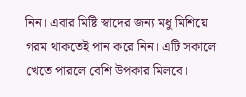নিন। এবার মিষ্টি স্বাদের জন্য মধু মিশিয়ে গরম থাকতেই পান করে নিন। এটি সকালে খেতে পারলে বেশি উপকার মিলবে।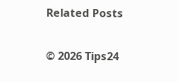Related Posts

© 2026 Tips24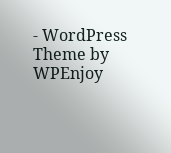- WordPress Theme by WPEnjoy